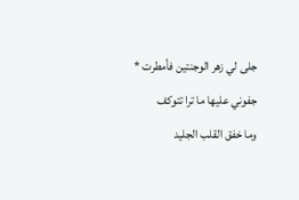جلى لي زهر الوجنتين فأمطرت * جفوني عليها ما ترا تتوكف
وما خفق القلب الجليد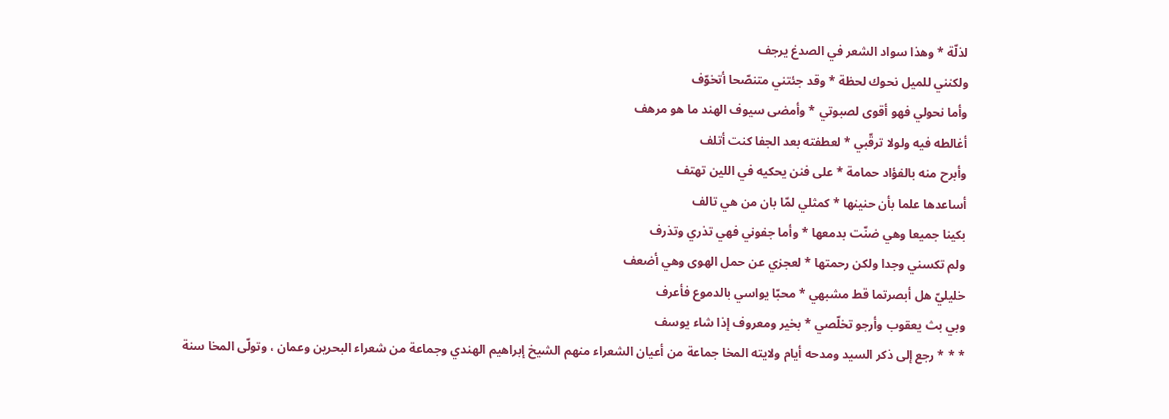لذلّة * وهذا سواد الشعر في الصدغ يرجف
ولكنني للميل نحوك لحظة * وقد جئتني متنصّحا أتخوّف
وأما نحولي فهو أقوى لصبوتي * وأمضى سيوف الهند ما هو مرهف
أغالطه فيه ولولا ترقّبي * لعطفته بعد الجفا كنت أتلف
وأبرح منه بالفؤاد حمامة * على فنن يحكيه في اللين تهتف
أساعدها علما بأن حنينها * كمثلي لمّا بان من هي تالف
بكينا جميعا وهي ضنّت بدمعها * وأما جفوني فهي تذري وتذرف
ولم تكسني وجدا ولكن رحمتها * لعجزي عن حمل الهوى وهي أضعف
خليليّ هل أبصرتما قط مشبهي * محبّا يواسي بالدموع فأعرف
وبي بث يعقوب وأرجو تخلّصي * بخير ومعروف إذا شاء يوسف
* * * رجع إلى ذكر السيد ومدحه أيام ولايته المخا جماعة من أعيان الشعراء منهم الشيخ إبراهيم الهندي وجماعة من شعراء البحرين وعمان ، وتولّى المخا سنة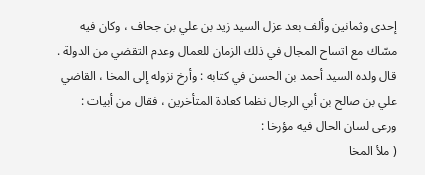إحدى وثمانين وألف بعد عزل السيد زيد بن علي بن جحاف ، وكان فيه مسّاك مع اتساح المجال في ذلك الزمان للعمال وعدم التقضي من الدولة .
قال ولده السيد أحمد بن الحسن في كتابه : وأرخ نزوله إلى المخا ، القاضي علي بن صالح بن أبي الرجال نظما كعادة المتأخرين ، فقال من أبيات :
ورعى لسان الحال فيه مؤرخا :
( ملأ المخا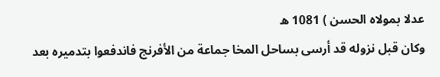عدلا بمولاه الحسن ) 1081 ه
وكان قبل نزوله قد أرسى بساحل المخا جماعة من الأفرنج فاندفعوا بتدميره بعد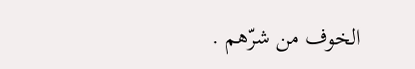الخوف من شرّهم .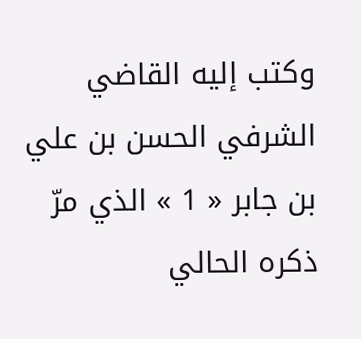وكتب إليه القاضي الشرفي الحسن بن علي بن جابر « 1 » الذي مرّ ذكره الحالي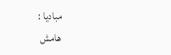مباديا :
هامش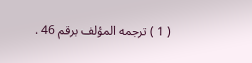( 1 ) ترجمه المؤلف برقم 46 .